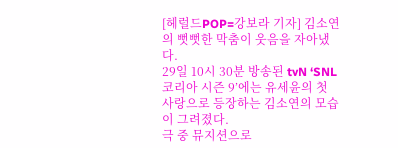[헤럴드POP=강보라 기자] 김소연의 뻣뻣한 막춤이 웃음을 자아냈다.
29일 10시 30분 방송된 tvN ‘SNL 코리아 시즌 9’에는 유세윤의 첫 사랑으로 등장하는 김소연의 모습이 그려졌다.
극 중 뮤지션으로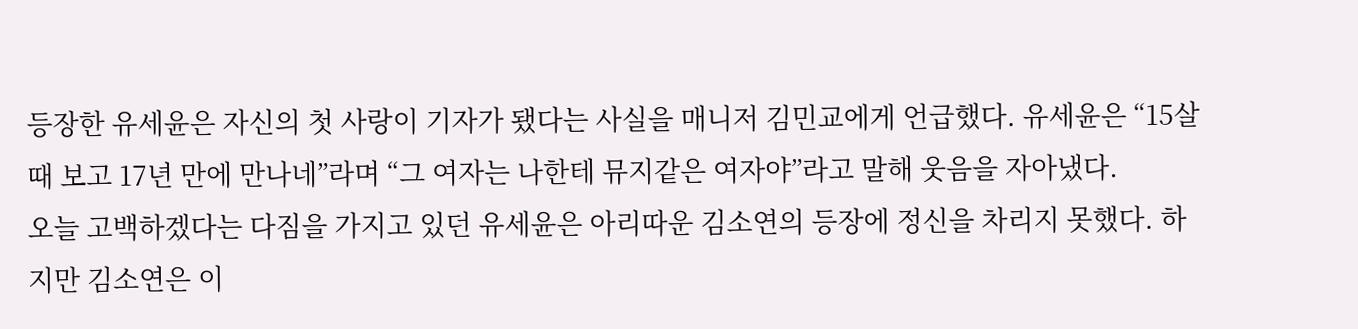등장한 유세윤은 자신의 첫 사랑이 기자가 됐다는 사실을 매니저 김민교에게 언급했다. 유세윤은 “15살 때 보고 17년 만에 만나네”라며 “그 여자는 나한테 뮤지같은 여자야”라고 말해 웃음을 자아냈다.
오늘 고백하겠다는 다짐을 가지고 있던 유세윤은 아리따운 김소연의 등장에 정신을 차리지 못했다. 하지만 김소연은 이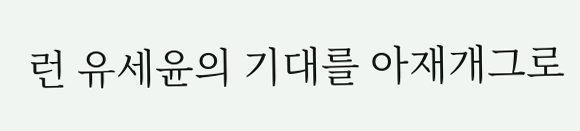런 유세윤의 기대를 아재개그로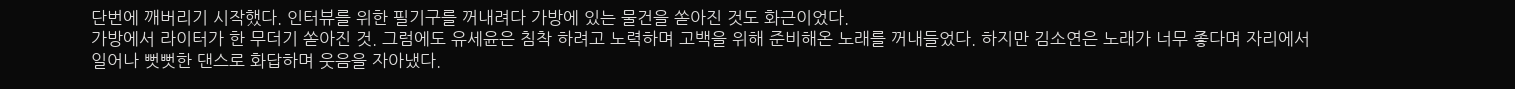단번에 깨버리기 시작했다. 인터뷰를 위한 필기구를 꺼내려다 가방에 있는 물건을 쏟아진 것도 화근이었다.
가방에서 라이터가 한 무더기 쏟아진 것. 그럼에도 유세윤은 침착 하려고 노력하며 고백을 위해 준비해온 노래를 꺼내들었다. 하지만 김소연은 노래가 너무 좋다며 자리에서 일어나 뻣뻣한 댄스로 화답하며 웃음을 자아냈다.